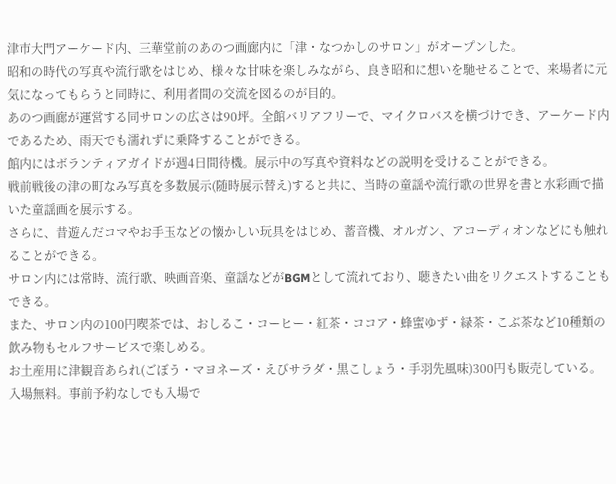津市大門アーケード内、三華堂前のあのつ画廊内に「津・なつかしのサロン」がオープンした。
昭和の時代の写真や流行歌をはじめ、様々な甘味を楽しみながら、良き昭和に想いを馳せることで、来場者に元気になってもらうと同時に、利用者間の交流を図るのが目的。
あのつ画廊が運営する同サロンの広さは90坪。全館バリアフリーで、マイクロバスを横づけでき、アーケード内であるため、雨天でも濡れずに乗降することができる。
館内にはボランティアガイドが週4日間待機。展示中の写真や資料などの説明を受けることができる。
戦前戦後の津の町なみ写真を多数展示(随時展示替え)すると共に、当時の童謡や流行歌の世界を書と水彩画で描いた童謡画を展示する。
さらに、昔遊んだコマやお手玉などの懐かしい玩具をはじめ、蓄音機、オルガン、アコーディオンなどにも触れることができる。
サロン内には常時、流行歌、映画音楽、童謡などがBGMとして流れており、聴きたい曲をリクエストすることもできる。
また、サロン内の100円喫茶では、おしるこ・コーヒー・紅茶・ココア・蜂蜜ゆず・緑茶・こぶ茶など10種類の飲み物もセルフサービスで楽しめる。
お土産用に津観音あられ(ごぼう・マヨネーズ・えびサラダ・黒こしょう・手羽先風味)300円も販売している。
入場無料。事前予約なしでも入場で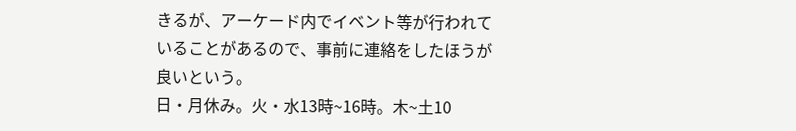きるが、アーケード内でイベント等が行われていることがあるので、事前に連絡をしたほうが良いという。
日・月休み。火・水13時~16時。木~土10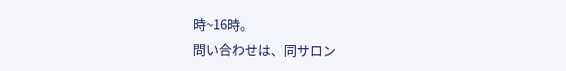時~16時。
問い合わせは、同サロン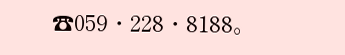☎059・228・8188。